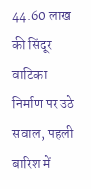44.60 लाख की सिंदूर वाटिका निर्माण पर उठे सवाल, पहली बारिश में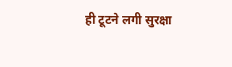ही टूटने लगी सुरक्षा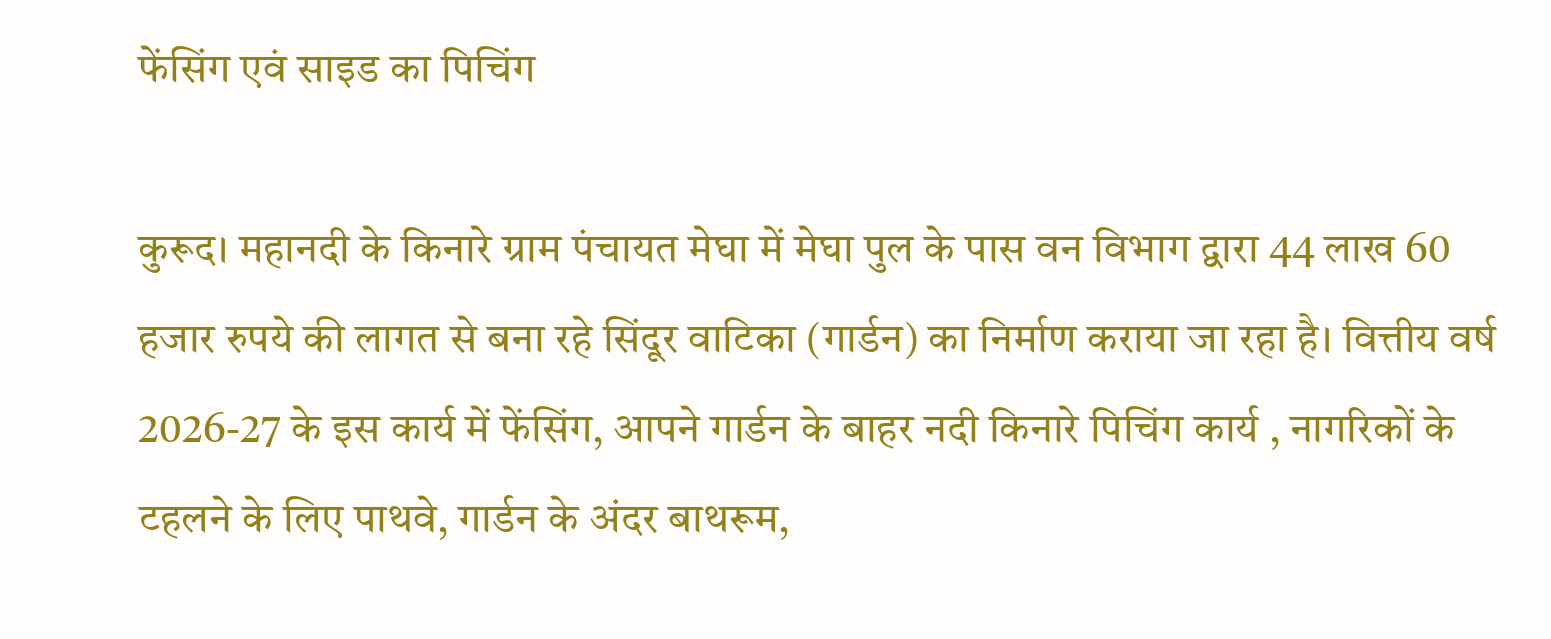फेंसिंग एवं साइड का पिचिंग

कुरूद। महानदी के किनारे ग्राम पंचायत मेघा में मेघा पुल के पास वन विभाग द्वारा 44 लाख 60 हजार रुपये की लागत से बना रहे सिंदूर वाटिका (गार्डन) का निर्माण कराया जा रहा है। वित्तीय वर्ष 2026-27 के इस कार्य में फेंसिंग, आपने गार्डन के बाहर नदी किनारे पिचिंग कार्य , नागरिकों के टहलने के लिए पाथवे, गार्डन के अंदर बाथरूम,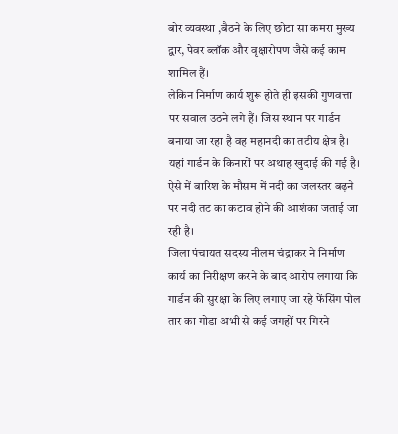बोर व्यवस्था ,बैठने के लिए छोटा सा कमरा मुख्य द्वार, पेवर ब्लॉक और वृक्षारोपण जैसे कई काम शामिल हैं।
लेकिन निर्माण कार्य शुरू होते ही इसकी गुणवत्ता पर सवाल उठने लगे हैं। जिस स्थान पर गार्डन बनाया जा रहा है वह महानदी का तटीय क्षेत्र है। यहां गार्डन के किनारों पर अथाह खुदाई की गई है। ऐसे में बारिश के मौसम में नदी का जलस्तर बढ़ने पर नदी तट का कटाव होने की आशंका जताई जा रही है।
जिला पंचायत सदस्य नीलम चंद्राकर ने निर्माण कार्य का निरीक्षण करने के बाद आरोप लगाया कि गार्डन की सुरक्षा के लिए लगाए जा रहे फेंसिंग पोल तार का गोडा अभी से कई जगहों पर गिरने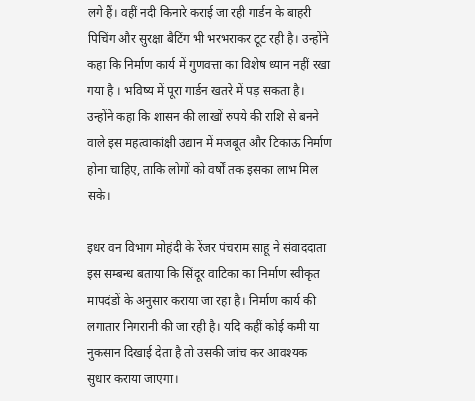लगे हैं। वहीं नदी किनारे कराई जा रही गार्डन के बाहरी पिचिंग और सुरक्षा बैटिंग भी भरभराकर टूट रही है। उन्होंने कहा कि निर्माण कार्य में गुणवत्ता का विशेष ध्यान नहीं रखा गया है । भविष्य में पूरा गार्डन खतरे में पड़ सकता है।
उन्होंने कहा कि शासन की लाखों रुपये की राशि से बनने वाले इस महत्वाकांक्षी उद्यान में मजबूत और टिकाऊ निर्माण होना चाहिए, ताकि लोगों को वर्षों तक इसका लाभ मिल सके।

इधर वन विभाग मोहंदी के रेंजर पंचराम साहू ने संवाददाता इस सम्बन्ध बताया कि सिंदूर वाटिका का निर्माण स्वीकृत मापदंडों के अनुसार कराया जा रहा है। निर्माण कार्य की लगातार निगरानी की जा रही है। यदि कहीं कोई कमी या नुकसान दिखाई देता है तो उसकी जांच कर आवश्यक सुधार कराया जाएगा।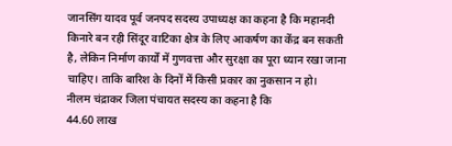जानसिंग यादव पूर्व जनपद सदस्य उपाध्यक्ष का कहना है कि महानदी किनारे बन रही सिंदूर वाटिका क्षेत्र के लिए आकर्षण का केंद्र बन सकती है, लेकिन निर्माण कार्यों में गुणवत्ता और सुरक्षा का पूरा ध्यान रखा जाना चाहिए। ताकि बारिश के दिनों में किसी प्रकार का नुकसान न हो।
नीलम चंद्राकर जिला पंचायत सदस्य का कहना है कि
44.60 लाख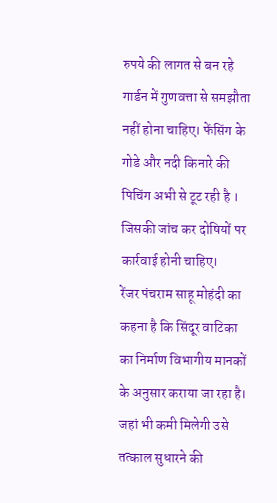रुपये की लागत से बन रहे गार्डन में गुणवत्ता से समझौता नहीं होना चाहिए। फेंसिंग के गोडे और नदी किनारे की पिचिंग अभी से टूट रही है । जिसकी जांच कर दोषियों पर कार्रवाई होनी चाहिए।
रेंजर पंचराम साहू मोहंदी का कहना है कि सिंदूर वाटिका का निर्माण विभागीय मानकों के अनुसार कराया जा रहा है। जहां भी कमी मिलेगी उसे तत्काल सुधारने की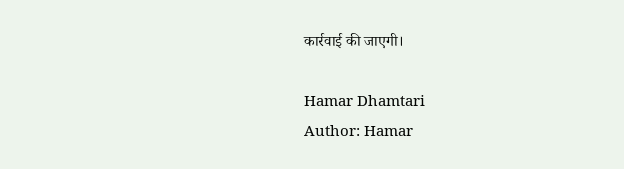कार्रवाई की जाएगी।

Hamar Dhamtari
Author: Hamar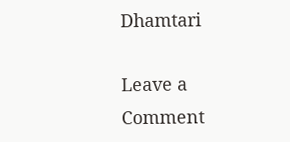Dhamtari

Leave a Comment